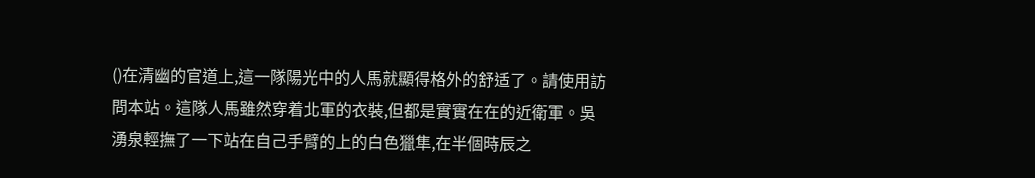()在清幽的官道上,這一隊陽光中的人馬就顯得格外的舒适了。請使用訪問本站。這隊人馬雖然穿着北軍的衣裝,但都是實實在在的近衛軍。吳湧泉輕撫了一下站在自己手臂的上的白色獵隼,在半個時辰之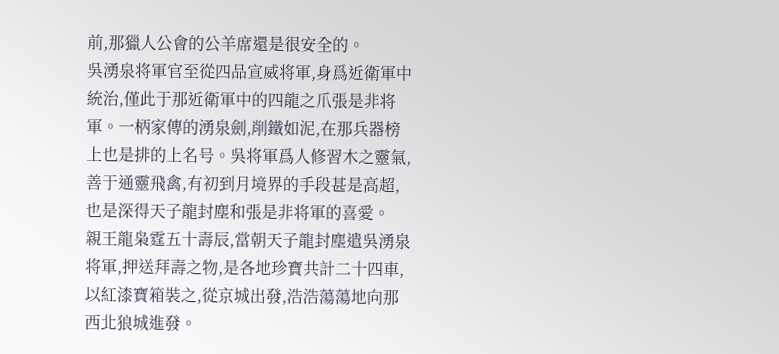前,那獵人公會的公羊席還是很安全的。
吳湧泉将軍官至從四品宣威将軍,身爲近衛軍中統治,僅此于那近衛軍中的四龍之爪張是非将軍。一柄家傳的湧泉劍,削鐵如泥,在那兵器榜上也是排的上名号。吳将軍爲人修習木之靈氣,善于通靈飛禽,有初到月境界的手段甚是高超,也是深得天子龍封塵和張是非将軍的喜愛。
親王龍枭霆五十壽辰,當朝天子龍封塵遣吳湧泉将軍,押送拜壽之物,是各地珍寶共計二十四車,以紅漆寶箱裝之,從京城出發,浩浩蕩蕩地向那西北狼城進發。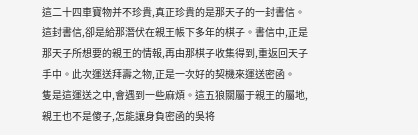這二十四車寶物并不珍貴,真正珍貴的是那天子的一封書信。
這封書信,卻是給那潛伏在親王帳下多年的棋子。書信中,正是那天子所想要的親王的情報,再由那棋子收集得到,重返回天子手中。此次運送拜壽之物,正是一次好的契機來運送密函。
隻是這運送之中,會遇到一些麻煩。這五狼關屬于親王的屬地,親王也不是傻子,怎能讓身負密函的吳将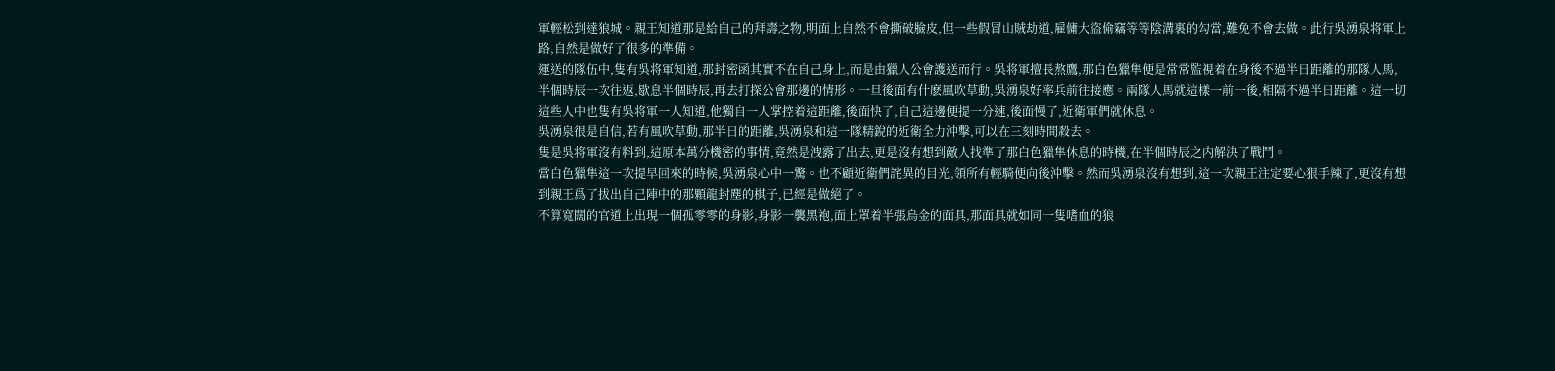軍輕松到達狼城。親王知道那是給自己的拜壽之物,明面上自然不會撕破臉皮,但一些假冒山賊劫道,雇傭大盜偷竊等等陰溝裏的勾當,難免不會去做。此行吳湧泉将軍上路,自然是做好了很多的準備。
運送的隊伍中,隻有吳将軍知道,那封密函其實不在自己身上,而是由獵人公會護送而行。吳将軍擅長熬鷹,那白色獵隼便是常常監視着在身後不過半日距離的那隊人馬,半個時辰一次往返,歇息半個時辰,再去打探公會那邊的情形。一旦後面有什麽風吹草動,吳湧泉好率兵前往接應。兩隊人馬就這樣一前一後,相隔不過半日距離。這一切這些人中也隻有吳将軍一人知道,他獨自一人掌控着這距離,後面快了,自己這邊便提一分速,後面慢了,近衛軍們就休息。
吳湧泉很是自信,若有風吹草動,那半日的距離,吳湧泉和這一隊精銳的近衛全力沖擊,可以在三刻時間殺去。
隻是吳将軍沒有料到,這原本萬分機密的事情,竟然是洩露了出去,更是沒有想到敵人找準了那白色獵隼休息的時機,在半個時辰之内解決了戰鬥。
當白色獵隼這一次提早回來的時候,吳湧泉心中一驚。也不顧近衛們詫異的目光,領所有輕騎便向後沖擊。然而吳湧泉沒有想到,這一次親王注定要心狠手辣了,更沒有想到親王爲了拔出自己陣中的那顆龍封塵的棋子,已經是做絕了。
不算寬闊的官道上出現一個孤零零的身影,身影一襲黑袍,面上罩着半張烏金的面具,那面具就如同一隻嗜血的狼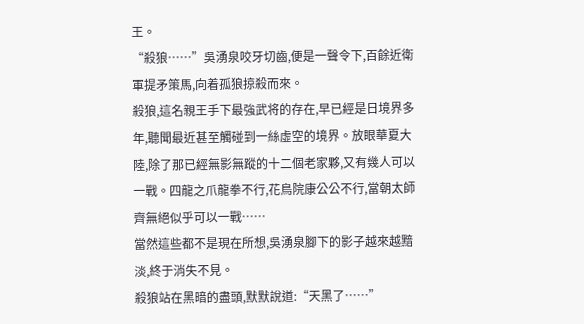王。
“殺狼……”吳湧泉咬牙切齒,便是一聲令下,百餘近衛軍提矛策馬,向着孤狼掠殺而來。
殺狼,這名親王手下最強武将的存在,早已經是日境界多年,聽聞最近甚至觸碰到一絲虛空的境界。放眼華夏大陸,除了那已經無影無蹤的十二個老家夥,又有幾人可以一戰。四龍之爪龍拳不行,花鳥院康公公不行,當朝太師齊無絕似乎可以一戰……
當然這些都不是現在所想,吳湧泉腳下的影子越來越黯淡,終于消失不見。
殺狼站在黑暗的盡頭,默默說道:“天黑了……”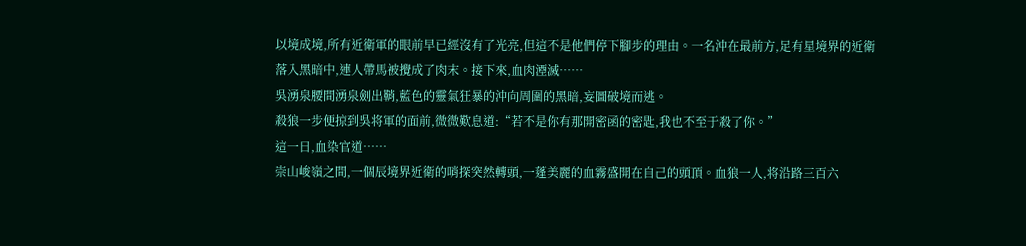以境成境,所有近衛軍的眼前早已經沒有了光亮,但這不是他們停下腳步的理由。一名沖在最前方,足有星境界的近衛落入黑暗中,連人帶馬被攪成了肉末。接下來,血肉湮滅……
吳湧泉腰間湧泉劍出鞘,藍色的靈氣狂暴的沖向周圍的黑暗,妄圖破境而逃。
殺狼一步便掠到吳将軍的面前,微微歎息道:“若不是你有那開密函的密匙,我也不至于殺了你。”
這一日,血染官道……
崇山峻嶺之間,一個辰境界近衛的哨探突然轉頭,一蓬美麗的血霧盛開在自己的頭頂。血狼一人,将沿路三百六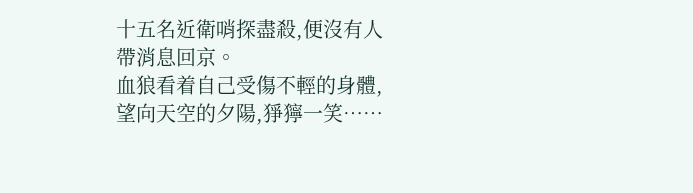十五名近衛哨探盡殺,便沒有人帶消息回京。
血狼看着自己受傷不輕的身體,望向天空的夕陽,猙獰一笑……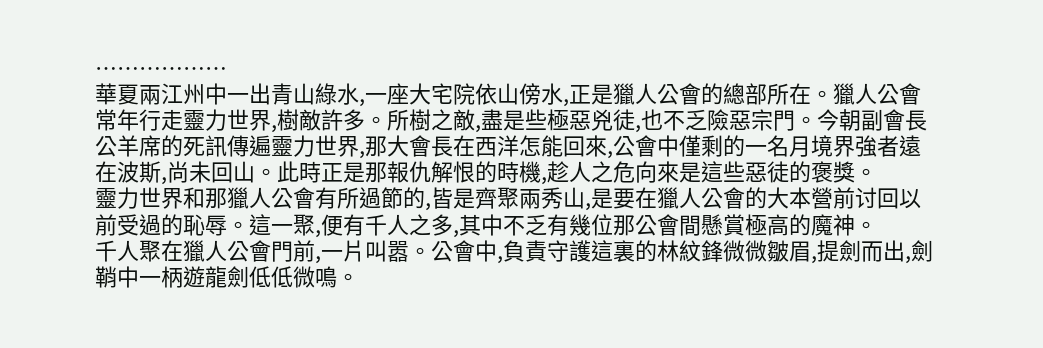………………
華夏兩江州中一出青山綠水,一座大宅院依山傍水,正是獵人公會的總部所在。獵人公會常年行走靈力世界,樹敵許多。所樹之敵,盡是些極惡兇徒,也不乏險惡宗門。今朝副會長公羊席的死訊傳遍靈力世界,那大會長在西洋怎能回來,公會中僅剩的一名月境界強者遠在波斯,尚未回山。此時正是那報仇解恨的時機,趁人之危向來是這些惡徒的褒獎。
靈力世界和那獵人公會有所過節的,皆是齊聚兩秀山,是要在獵人公會的大本營前讨回以前受過的恥辱。這一聚,便有千人之多,其中不乏有幾位那公會間懸賞極高的魔神。
千人聚在獵人公會門前,一片叫嚣。公會中,負責守護這裏的林紋鋒微微皺眉,提劍而出,劍鞘中一柄遊龍劍低低微鳴。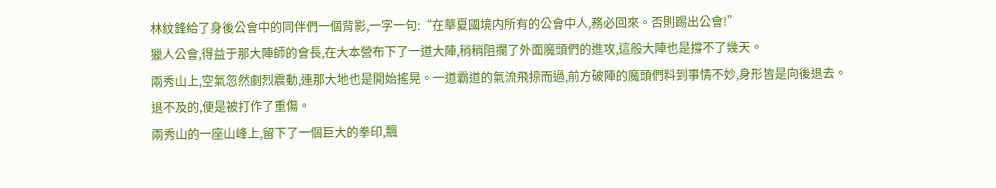林紋鋒給了身後公會中的同伴們一個背影,一字一句:“在華夏國境内所有的公會中人,務必回來。否則踢出公會!”
獵人公會,得益于那大陣師的會長,在大本營布下了一道大陣,稍稍阻攔了外面魔頭們的進攻,這般大陣也是撐不了幾天。
兩秀山上,空氣忽然劇烈震動,連那大地也是開始搖晃。一道霸道的氣流飛掠而過,前方破陣的魔頭們料到事情不妙,身形皆是向後退去。退不及的,便是被打作了重傷。
兩秀山的一座山峰上,留下了一個巨大的拳印,飄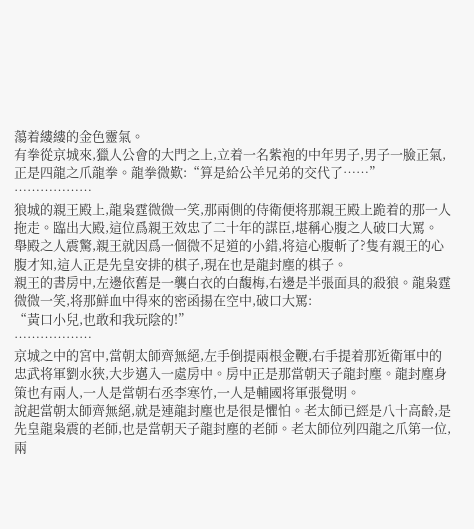蕩着縷縷的金色靈氣。
有拳從京城來,獵人公會的大門之上,立着一名紫袍的中年男子,男子一臉正氣,正是四龍之爪龍拳。龍拳微歎:“算是給公羊兄弟的交代了……”
………………
狼城的親王殿上,龍枭霆微微一笑,那兩側的侍衛便将那親王殿上跪着的那一人拖走。臨出大殿,這位爲親王效忠了二十年的謀臣,堪稱心腹之人破口大罵。
舉殿之人震驚,親王就因爲一個微不足道的小錯,将這心腹斬了?隻有親王的心腹才知,這人正是先皇安排的棋子,現在也是龍封塵的棋子。
親王的書房中,左邊依舊是一襲白衣的白馥梅,右邊是半張面具的殺狼。龍枭霆微微一笑,将那鮮血中得來的密函揚在空中,破口大罵:
“黃口小兒,也敢和我玩陰的!”
………………
京城之中的宮中,當朝太師齊無絕,左手倒提兩根金鞭,右手提着那近衛軍中的忠武将軍劉水狹,大步邁入一處房中。房中正是那當朝天子龍封塵。龍封塵身策也有兩人,一人是當朝右丞李寒竹,一人是輔國将軍張覺明。
說起當朝太師齊無絕,就是連龍封塵也是很是懼怕。老太師已經是八十高齡,是先皇龍枭震的老師,也是當朝天子龍封塵的老師。老太師位列四龍之爪第一位,兩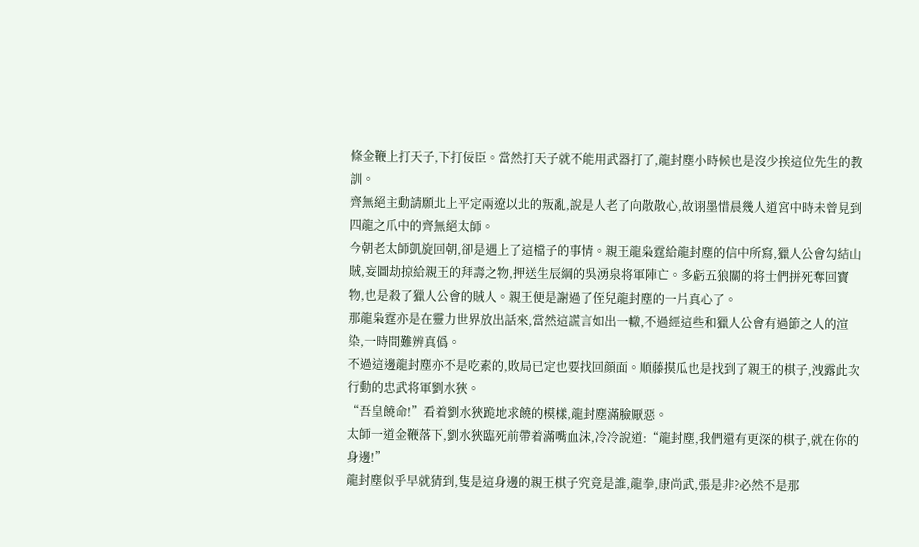條金鞭上打天子,下打佞臣。當然打天子就不能用武器打了,龍封塵小時候也是沒少挨這位先生的教訓。
齊無絕主動請願北上平定兩遼以北的叛亂,說是人老了向散散心,故诩墨惜晨幾人道宮中時未曾見到四龍之爪中的齊無絕太師。
今朝老太師凱旋回朝,卻是遇上了這檔子的事情。親王龍枭霆給龍封塵的信中所寫,獵人公會勾結山賊,妄圖劫掠給親王的拜壽之物,押送生辰綱的吳湧泉将軍陣亡。多虧五狼關的将士們拼死奪回寶物,也是殺了獵人公會的賊人。親王便是謝過了侄兒龍封塵的一片真心了。
那龍枭霆亦是在靈力世界放出話來,當然這謊言如出一轍,不過經這些和獵人公會有過節之人的渲染,一時間難辨真僞。
不過這邊龍封塵亦不是吃素的,敗局已定也要找回顔面。順藤摸瓜也是找到了親王的棋子,洩露此次行動的忠武将軍劉水狹。
“吾皇饒命!”看着劉水狹跪地求饒的模樣,龍封塵滿臉厭惡。
太師一道金鞭落下,劉水狹臨死前帶着滿嘴血沫,冷冷說道:“龍封塵,我們還有更深的棋子,就在你的身邊!”
龍封塵似乎早就猜到,隻是這身邊的親王棋子究竟是誰,龍拳,康尚武,張是非?必然不是那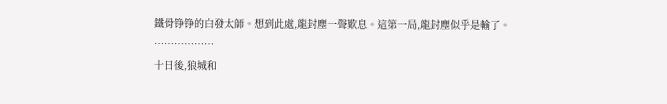鐵骨铮铮的白發太師。想到此處,龍封塵一聲歎息。這第一局,龍封塵似乎是輸了。
………………
十日後,狼城和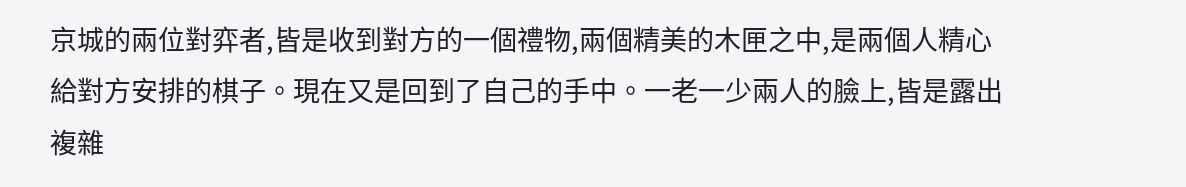京城的兩位對弈者,皆是收到對方的一個禮物,兩個精美的木匣之中,是兩個人精心給對方安排的棋子。現在又是回到了自己的手中。一老一少兩人的臉上,皆是露出複雜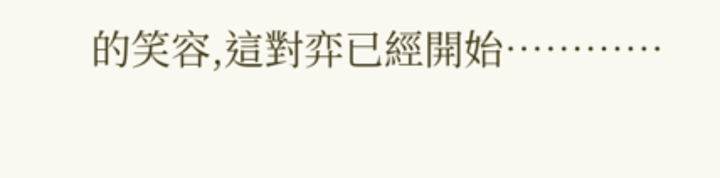的笑容,這對弈已經開始…………